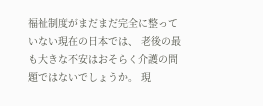福祉制度がまだまだ完全に整っていない現在の日本では、 老後の最も大きな不安はおそらく介護の問題ではないでしょうか。 現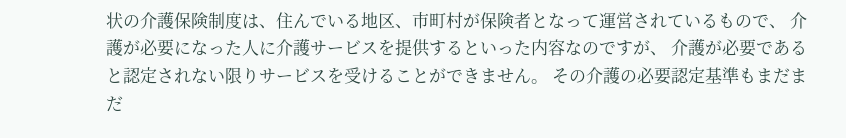状の介護保険制度は、住んでいる地区、市町村が保険者となって運営されているもので、 介護が必要になった人に介護サービスを提供するといった内容なのですが、 介護が必要であると認定されない限りサービスを受けることができません。 その介護の必要認定基準もまだまだ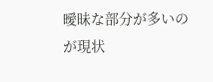曖昧な部分が多いのが現状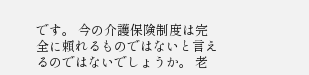です。 今の介護保険制度は完全に頼れるものではないと言えるのではないでしょうか。 老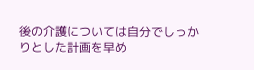後の介護については自分でしっかりとした計画を早め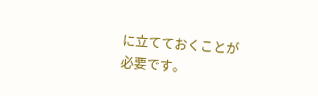に立てておくことが必要です。